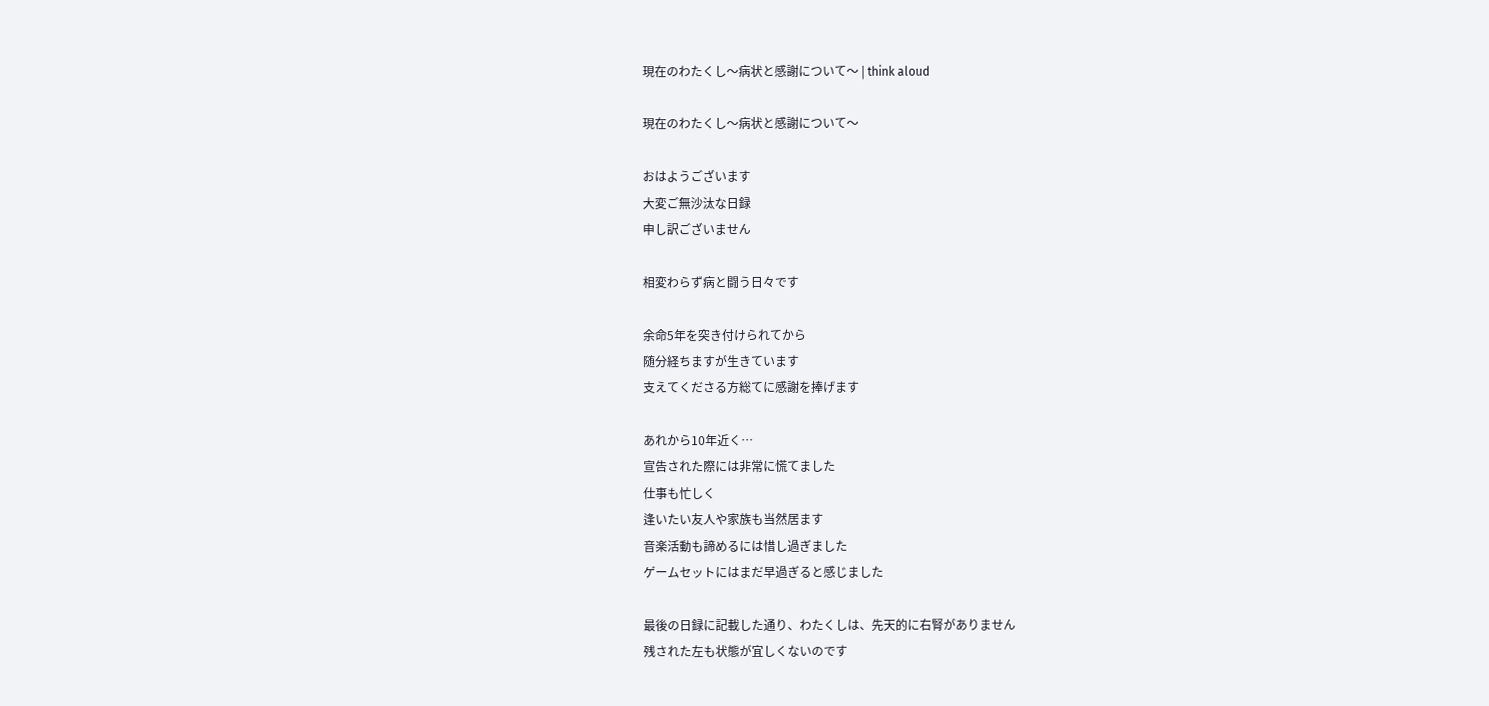現在のわたくし〜病状と感謝について〜 | think aloud

現在のわたくし〜病状と感謝について〜

おはようございます
大変ご無沙汰な日録
申し訳ございません

相変わらず病と闘う日々です

余命5年を突き付けられてから
随分経ちますが生きています
支えてくださる方総てに感謝を捧げます

あれから10年近く…
宣告された際には非常に慌てました
仕事も忙しく
逢いたい友人や家族も当然居ます
音楽活動も諦めるには惜し過ぎました
ゲームセットにはまだ早過ぎると感じました

最後の日録に記載した通り、わたくしは、先天的に右腎がありません
残された左も状態が宜しくないのです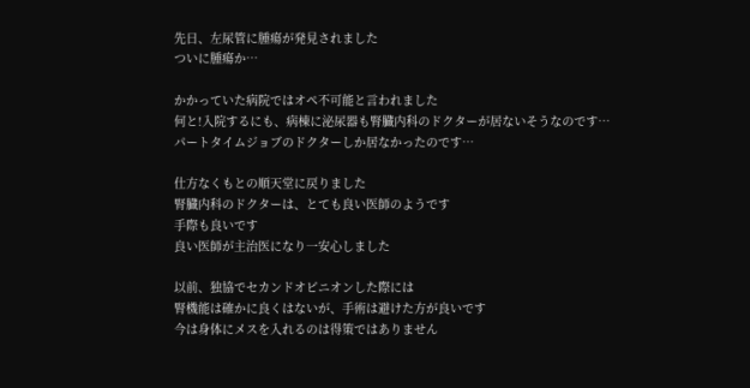先日、左尿管に腫瘍が発見されました
ついに腫瘍か…

かかっていた病院ではオペ不可能と言われました
何と!入院するにも、病棟に泌尿器も腎臓内科のドクターが居ないそうなのです…
パートタイムジョブのドクターしか居なかったのです…

仕方なくもとの順天堂に戻りました
腎臓内科のドクターは、とても良い医師のようです
手際も良いです
良い医師が主治医になり一安心しました

以前、独協でセカンドオピニオンした際には
腎機能は確かに良くはないが、手術は避けた方が良いです
今は身体にメスを入れるのは得策ではありません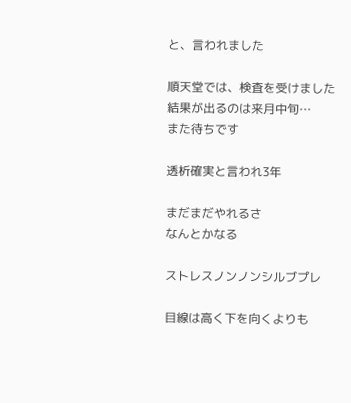と、言われました

順天堂では、検査を受けました
結果が出るのは来月中旬…
また待ちです

透析確実と言われ3年

まだまだやれるさ
なんとかなる

ストレスノンノンシルブプレ

目線は高く下を向くよりも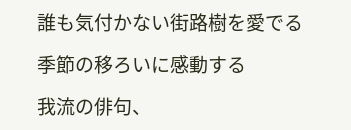誰も気付かない街路樹を愛でる

季節の移ろいに感動する

我流の俳句、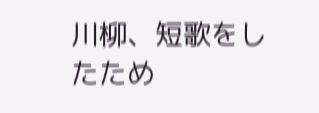川柳、短歌をしたため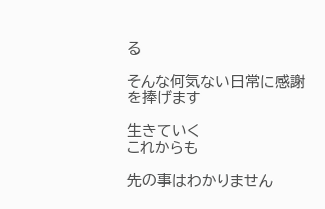る

そんな何気ない日常に感謝を捧げます

生きていく
これからも

先の事はわかりません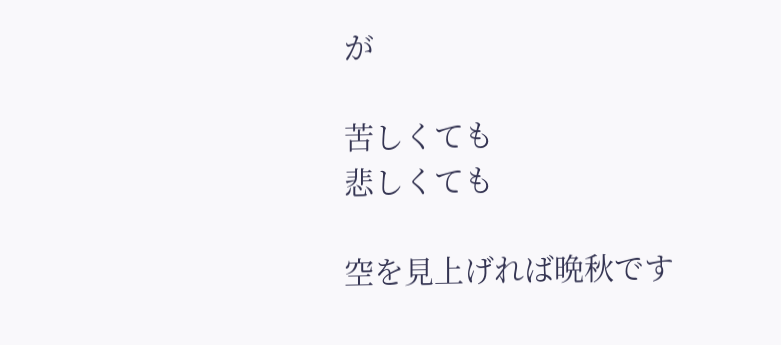が

苦しくても
悲しくても

空を見上げれば晩秋です